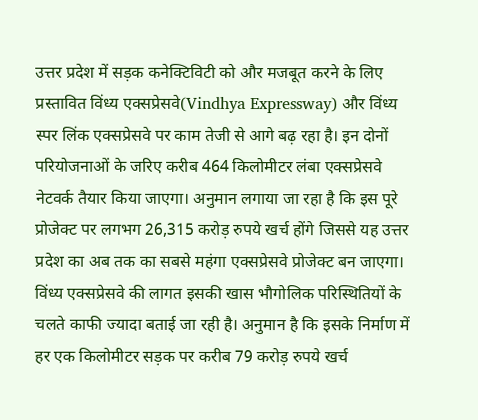उत्तर प्रदेश में सड़क कनेक्टिविटी को और मजबूत करने के लिए प्रस्तावित विंध्य एक्सप्रेसवे(Vindhya Expressway) और विंध्य स्पर लिंक एक्सप्रेसवे पर काम तेजी से आगे बढ़ रहा है। इन दोनों परियोजनाओं के जरिए करीब 464 किलोमीटर लंबा एक्सप्रेसवे नेटवर्क तैयार किया जाएगा। अनुमान लगाया जा रहा है कि इस पूरे प्रोजेक्ट पर लगभग 26,315 करोड़ रुपये खर्च होंगे जिससे यह उत्तर प्रदेश का अब तक का सबसे महंगा एक्सप्रेसवे प्रोजेक्ट बन जाएगा।
विंध्य एक्सप्रेसवे की लागत इसकी खास भौगोलिक परिस्थितियों के चलते काफी ज्यादा बताई जा रही है। अनुमान है कि इसके निर्माण में हर एक किलोमीटर सड़क पर करीब 79 करोड़ रुपये खर्च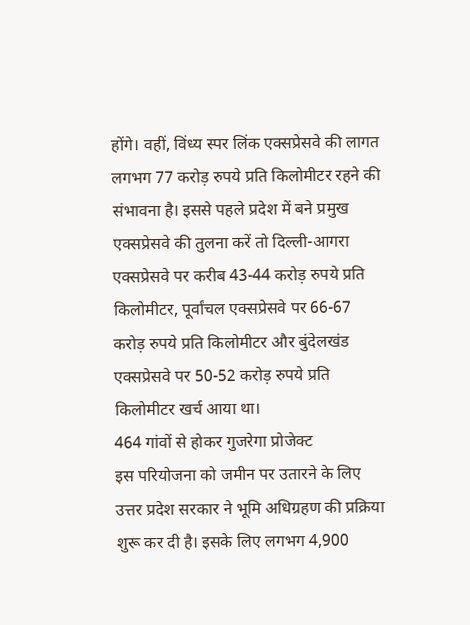होंगे। वहीं, विंध्य स्पर लिंक एक्सप्रेसवे की लागत लगभग 77 करोड़ रुपये प्रति किलोमीटर रहने की संभावना है। इससे पहले प्रदेश में बने प्रमुख एक्सप्रेसवे की तुलना करें तो दिल्ली-आगरा एक्सप्रेसवे पर करीब 43-44 करोड़ रुपये प्रति किलोमीटर, पूर्वांचल एक्सप्रेसवे पर 66-67 करोड़ रुपये प्रति किलोमीटर और बुंदेलखंड एक्सप्रेसवे पर 50-52 करोड़ रुपये प्रति किलोमीटर खर्च आया था।
464 गांवों से होकर गुजरेगा प्रोजेक्ट
इस परियोजना को जमीन पर उतारने के लिए उत्तर प्रदेश सरकार ने भूमि अधिग्रहण की प्रक्रिया शुरू कर दी है। इसके लिए लगभग 4,900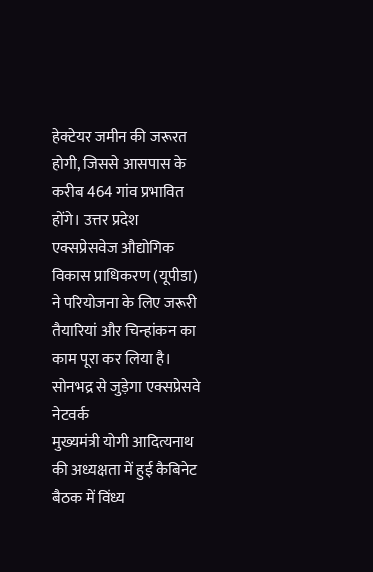हेक्टेयर जमीन की जरूरत होगी, जिससे आसपास के करीब 464 गांव प्रभावित होंगे। उत्तर प्रदेश एक्सप्रेसवेज औद्योगिक विकास प्राधिकरण (यूपीडा) ने परियोजना के लिए जरूरी तैयारियां और चिन्हांकन का काम पूरा कर लिया है।
सोनभद्र से जुड़ेगा एक्सप्रेसवे नेटवर्क
मुख्यमंत्री योगी आदित्यनाथ की अध्यक्षता में हुई कैबिनेट बैठक में विंध्य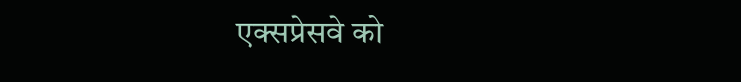एक्सप्रेसवे को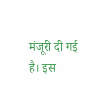मंजूरी दी गई है। इस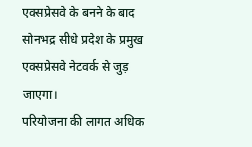एक्सप्रेसवे के बनने के बाद सोनभद्र सीधे प्रदेश के प्रमुख एक्सप्रेसवे नेटवर्क से जुड़ जाएगा।
परियोजना की लागत अधिक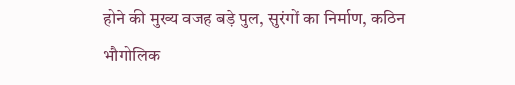होने की मुख्य वजह बड़े पुल, सुरंगों का निर्माण, कठिन भौगोलिक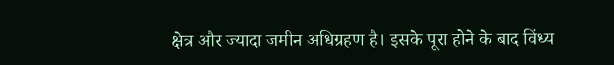क्षेत्र और ज्यादा जमीन अधिग्रहण है। इसके पूरा होने के बाद विंध्य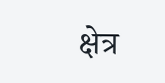क्षेत्र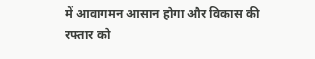में आवागमन आसान होगा और विकास की रफ्तार को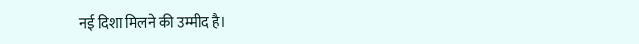नई दिशा मिलने की उम्मीद है।